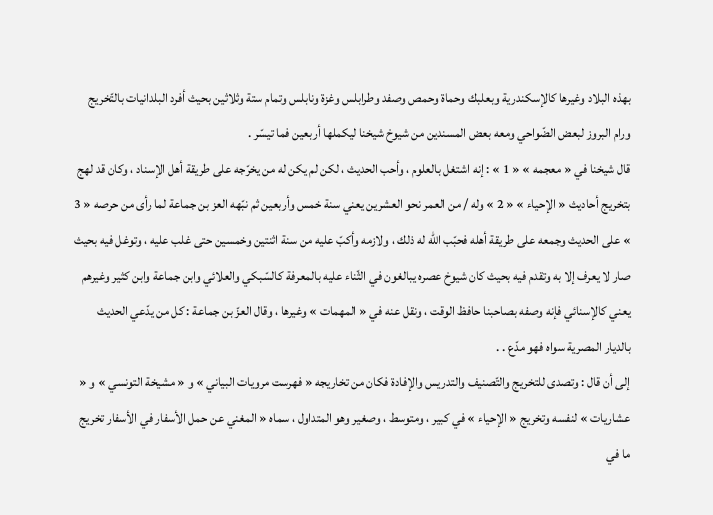بهذه البلاد وغيرها كالإسكندرية وبعلبك وحماة وحمص وصفد وطرابلس وغزة ونابلس وتمام ستة وثلاثين بحيث أفرد البلدانيات بالتّخريج ورام البروز لبعض الضّواحي ومعه بعض المسندين من شيوخ شيخنا ليكملها أربعين فما تيسّر .
قال شيخنا في « معجمه » « 1 » : إنه اشتغل بالعلوم ، وأحب الحديث ، لكن لم يكن له من يخرّجه على طريقة أهل الإسناد ، وكان قد لهج بتخريج أحاديث « الإحياء » « 2 » وله / من العمر نحو العشرين يعني سنة خمس وأربعين ثم نبّهه العز بن جماعة لما رأى من حرصه « 3 » على الحديث وجمعه على طريقة أهله فحبّب اللّه له ذلك ، ولازمه وأكبّ عليه من سنة اثنتين وخمسين حتى غلب عليه ، وتوغل فيه بحيث صار لا يعرف إلا به وتقدم فيه بحيث كان شيوخ عصره يبالغون في الثّناء عليه بالمعرفة كالسّبكي والعلائي وابن جماعة وابن كثير وغيرهم يعني كالإسنائي فإنه وصفه بصاحبنا حافظ الوقت ، ونقل عنه في « المهمات » وغيرها ، وقال العزّ بن جماعة : كل من يدّعي الحديث بالديار المصرية سواه فهو مدّع . .
إلى أن قال : وتصدى للتخريج والتّصنيف والتدريس والإفادة فكان من تخاريجه « فهرست مرويات البياني » و « مشيخة التونسي » و « عشاريات » لنفسه وتخريج « الإحياء » في كبير ، ومتوسط ، وصغير وهو المتداول ، سماه « المغني عن حمل الأسفار في الأسفار تخريج ما في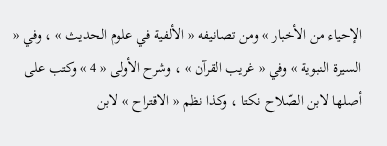الإحياء من الأخبار » ومن تصانيفه « الألفية في علوم الحديث » ، وفي « السيرة النبوية » وفي « غريب القرآن » ، وشرح الأولى « 4 » وكتب على أصلها لابن الصّلاح نكتا ، وكذا نظم « الاقتراح » لابن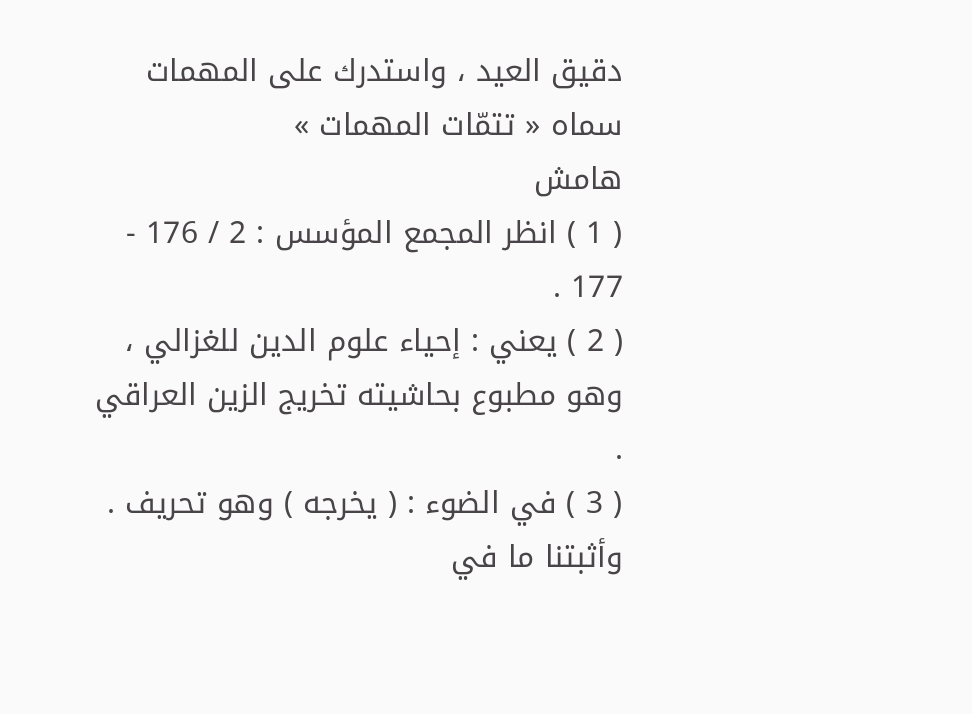دقيق العيد ، واستدرك على المهمات سماه « تتمّات المهمات »
هامش
( 1 ) انظر المجمع المؤسس : 2 / 176 - 177 .
( 2 ) يعني : إحياء علوم الدين للغزالي ، وهو مطبوع بحاشيته تخريج الزين العراقي .
( 3 ) في الضوء : ( يخرجه ) وهو تحريف . وأثبتنا ما في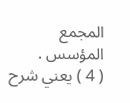المجمع المؤسس .
( 4 ) يعني شرح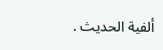ألفية الحديث .